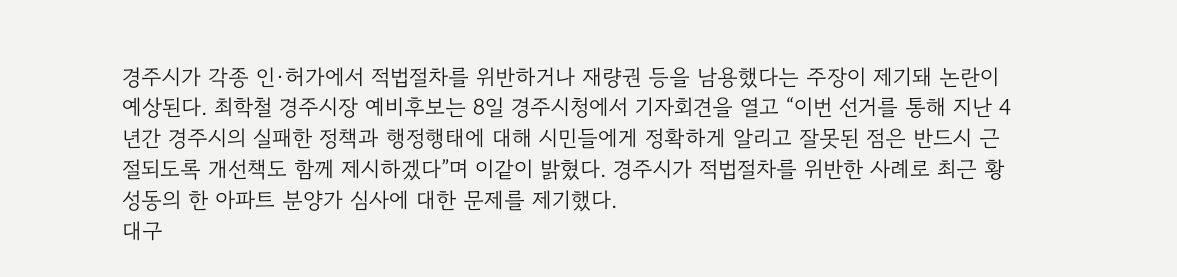경주시가 각종 인·허가에서 적법절차를 위반하거나 재량권 등을 남용했다는 주장이 제기돼 논란이 예상된다. 최학철 경주시장 예비후보는 8일 경주시청에서 기자회견을 열고 “이번 선거를 통해 지난 4년간 경주시의 실패한 정책과 행정행태에 대해 시민들에게 정확하게 알리고 잘못된 점은 반드시 근절되도록 개선책도 함께 제시하겠다”며 이같이 밝혔다. 경주시가 적법절차를 위반한 사례로 최근 황성동의 한 아파트 분양가 심사에 대한 문제를 제기했다.
대구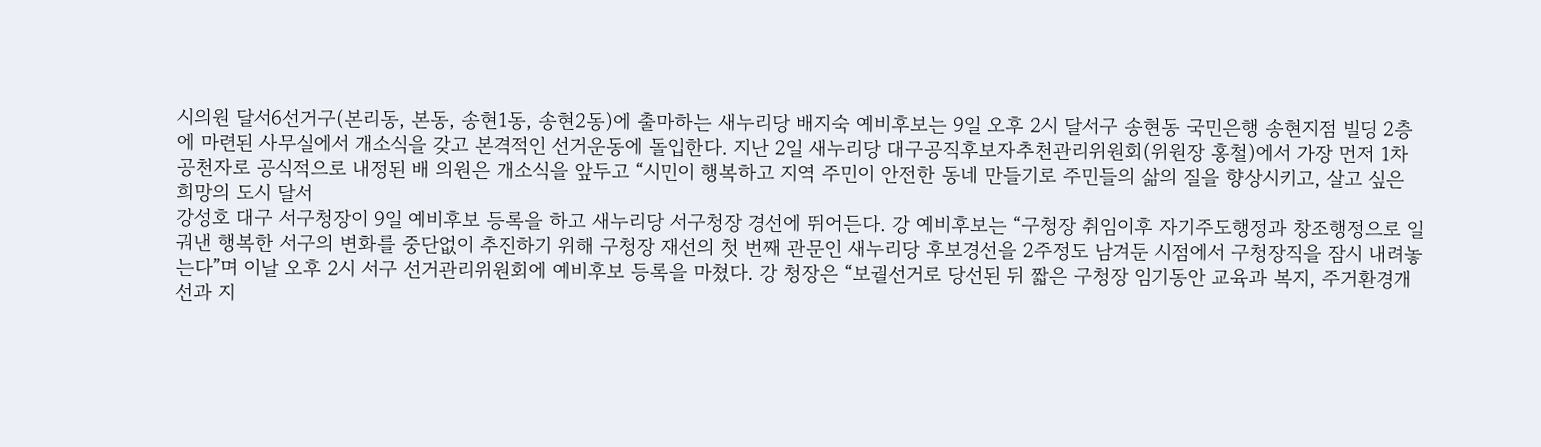시의원 달서6선거구(본리동, 본동, 송현1동, 송현2동)에 출마하는 새누리당 배지숙 예비후보는 9일 오후 2시 달서구 송현동 국민은행 송현지점 빌딩 2층에 마련된 사무실에서 개소식을 갖고 본격적인 선거운동에 돌입한다. 지난 2일 새누리당 대구공직후보자추천관리위원회(위원장 홍철)에서 가장 먼저 1차 공천자로 공식적으로 내정된 배 의원은 개소식을 앞두고 “시민이 행복하고 지역 주민이 안전한 동네 만들기로 주민들의 삶의 질을 향상시키고, 살고 싶은 희망의 도시 달서
강성호 대구 서구청장이 9일 예비후보 등록을 하고 새누리당 서구청장 경선에 뛰어든다. 강 예비후보는 “구청장 취임이후 자기주도행정과 창조행정으로 일궈낸 행복한 서구의 변화를 중단없이 추진하기 위해 구청장 재선의 첫 번째 관문인 새누리당 후보경선을 2주정도 남겨둔 시점에서 구청장직을 잠시 내려놓는다”며 이날 오후 2시 서구 선거관리위원회에 예비후보 등록을 마쳤다. 강 청장은 “보궐선거로 당선된 뒤 짧은 구청장 임기동안 교육과 복지, 주거환경개선과 지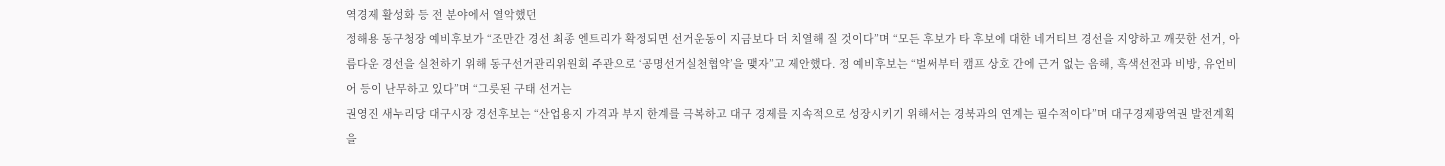역경제 활성화 등 전 분야에서 열악했던
정해용 동구청장 예비후보가 “조만간 경선 최종 엔트리가 확정되면 선거운동이 지금보다 더 치열해 질 것이다”며 “모든 후보가 타 후보에 대한 네거티브 경선을 지양하고 깨끗한 선거, 아름다운 경선을 실천하기 위해 동구선거관리위원회 주관으로 ‘공명선거실천협약’을 맺자”고 제안했다. 정 예비후보는 “벌써부터 캠프 상호 간에 근거 없는 음해, 흑색선전과 비방, 유언비어 등이 난무하고 있다”며 “그릇된 구태 선거는
권영진 새누리당 대구시장 경선후보는 “산업용지 가격과 부지 한계를 극복하고 대구 경제를 지속적으로 성장시키기 위해서는 경북과의 연계는 필수적이다”며 대구경제광역권 발전계획을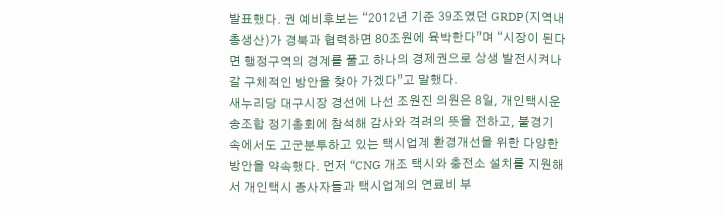발표했다. 권 예비후보는 “2012년 기준 39조였던 GRDP(지역내총생산)가 경북과 협력하면 80조원에 육박한다”며 “시장이 된다면 행정구역의 경계를 풀고 하나의 경제권으로 상생 발전시켜나갈 구체적인 방안을 찾아 가겠다”고 말했다.
새누리당 대구시장 경선에 나선 조원진 의원은 8일, 개인택시운송조합 정기총회에 참석해 감사와 격려의 뜻을 전하고, 불경기 속에서도 고군분투하고 있는 택시업계 환경개선을 위한 다양한 방안을 약속했다. 먼저 “CNG 개조 택시와 충전소 설치를 지원해서 개인택시 종사자들과 택시업계의 연료비 부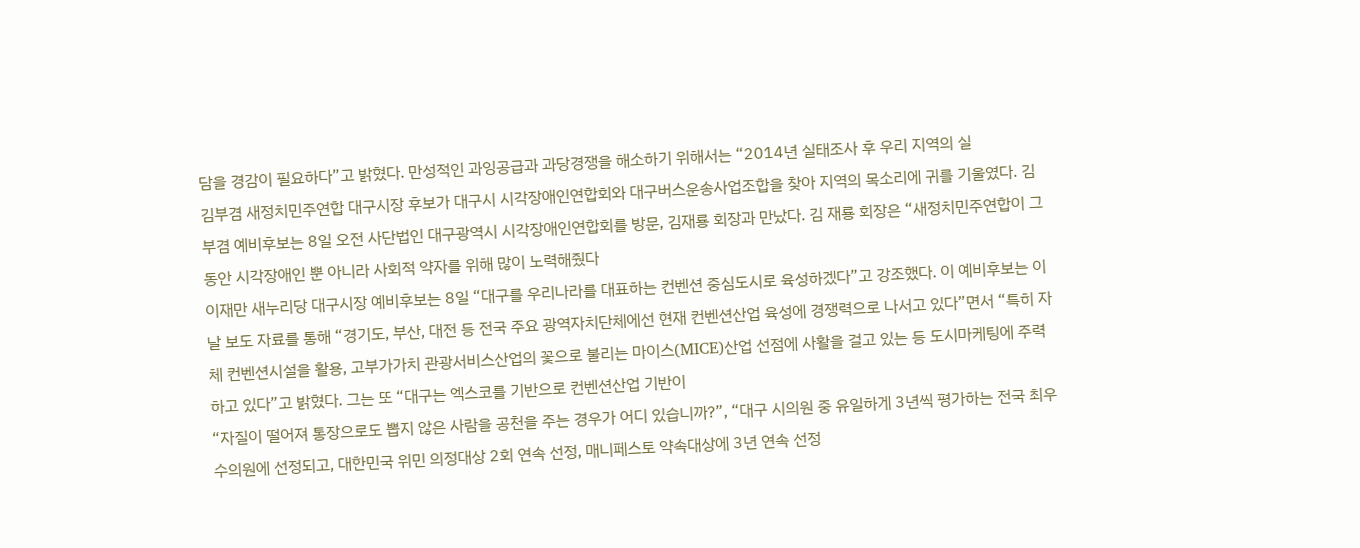담을 경감이 필요하다”고 밝혔다. 만성적인 과잉공급과 과당경쟁을 해소하기 위해서는 “2014년 실태조사 후 우리 지역의 실
김부겸 새정치민주연합 대구시장 후보가 대구시 시각장애인연합회와 대구버스운송사업조합을 찾아 지역의 목소리에 귀를 기울였다. 김부겸 예비후보는 8일 오전 사단법인 대구광역시 시각장애인연합회를 방문, 김재룡 회장과 만났다. 김 재룡 회장은 “새정치민주연합이 그동안 시각장애인 뿐 아니라 사회적 약자를 위해 많이 노력해줬다
이재만 새누리당 대구시장 예비후보는 8일 “대구를 우리나라를 대표하는 컨벤션 중심도시로 육성하겠다”고 강조했다. 이 예비후보는 이날 보도 자료를 통해 “경기도, 부산, 대전 등 전국 주요 광역자치단체에선 현재 컨벤션산업 육성에 경쟁력으로 나서고 있다”면서 “특히 자체 컨벤션시설을 활용, 고부가가치 관광서비스산업의 꽃으로 불리는 마이스(MICE)산업 선점에 사활을 걸고 있는 등 도시마케팅에 주력하고 있다”고 밝혔다. 그는 또 “대구는 엑스코를 기반으로 컨벤션산업 기반이
“자질이 떨어져 통장으로도 뽑지 않은 사람을 공천을 주는 경우가 어디 있습니까?”, “대구 시의원 중 유일하게 3년씩 평가하는 전국 최우수의원에 선정되고, 대한민국 위민 의정대상 2회 연속 선정, 매니페스토 약속대상에 3년 연속 선정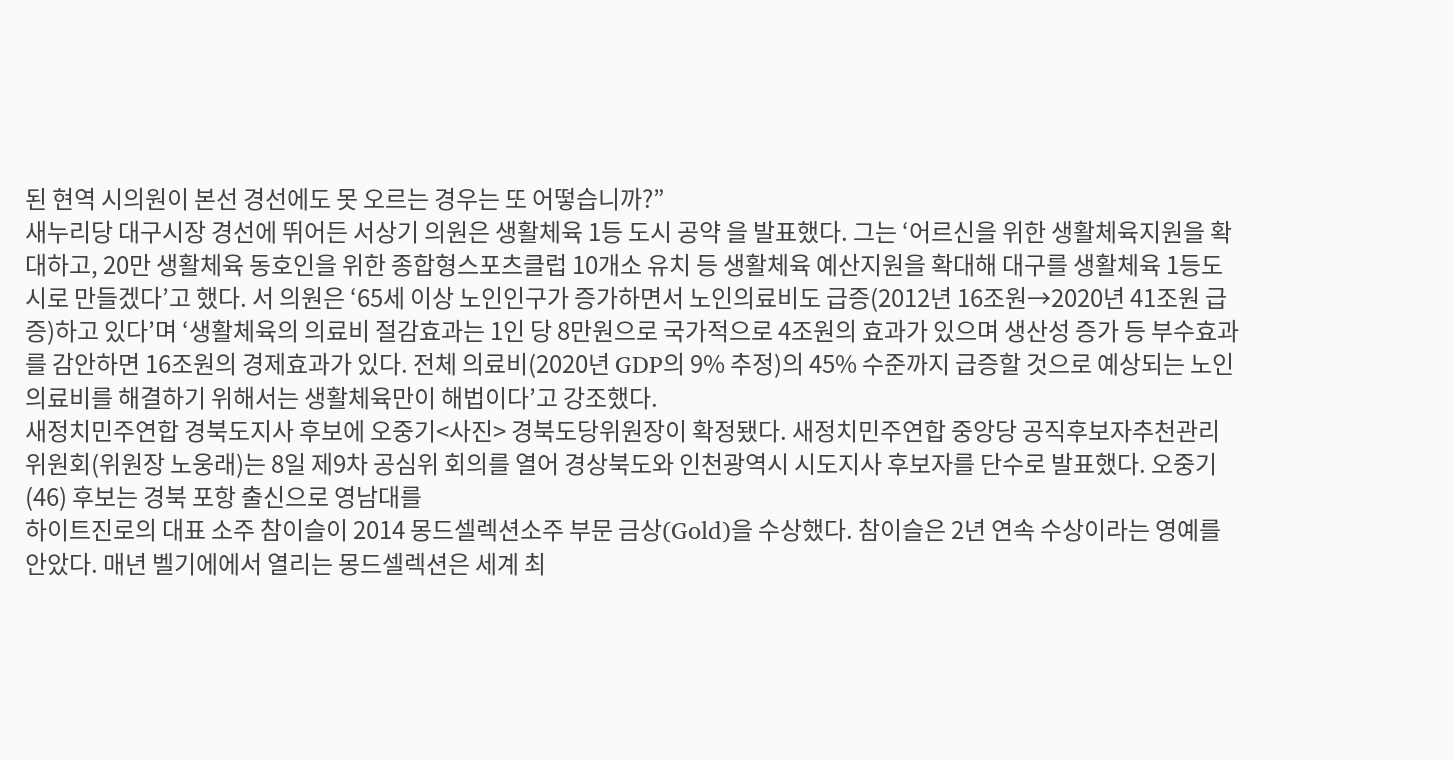된 현역 시의원이 본선 경선에도 못 오르는 경우는 또 어떻습니까?”
새누리당 대구시장 경선에 뛰어든 서상기 의원은 생활체육 1등 도시 공약 을 발표했다. 그는 ‘어르신을 위한 생활체육지원을 확대하고, 20만 생활체육 동호인을 위한 종합형스포츠클럽 10개소 유치 등 생활체육 예산지원을 확대해 대구를 생활체육 1등도시로 만들겠다’고 했다. 서 의원은 ‘65세 이상 노인인구가 증가하면서 노인의료비도 급증(2012년 16조원→2020년 41조원 급증)하고 있다’며 ‘생활체육의 의료비 절감효과는 1인 당 8만원으로 국가적으로 4조원의 효과가 있으며 생산성 증가 등 부수효과를 감안하면 16조원의 경제효과가 있다. 전체 의료비(2020년 GDP의 9% 추정)의 45% 수준까지 급증할 것으로 예상되는 노인의료비를 해결하기 위해서는 생활체육만이 해법이다’고 강조했다.
새정치민주연합 경북도지사 후보에 오중기<사진> 경북도당위원장이 확정됐다. 새정치민주연합 중앙당 공직후보자추천관리위원회(위원장 노웅래)는 8일 제9차 공심위 회의를 열어 경상북도와 인천광역시 시도지사 후보자를 단수로 발표했다. 오중기(46) 후보는 경북 포항 출신으로 영남대를
하이트진로의 대표 소주 참이슬이 2014 몽드셀렉션소주 부문 금상(Gold)을 수상했다. 참이슬은 2년 연속 수상이라는 영예를 안았다. 매년 벨기에에서 열리는 몽드셀렉션은 세계 최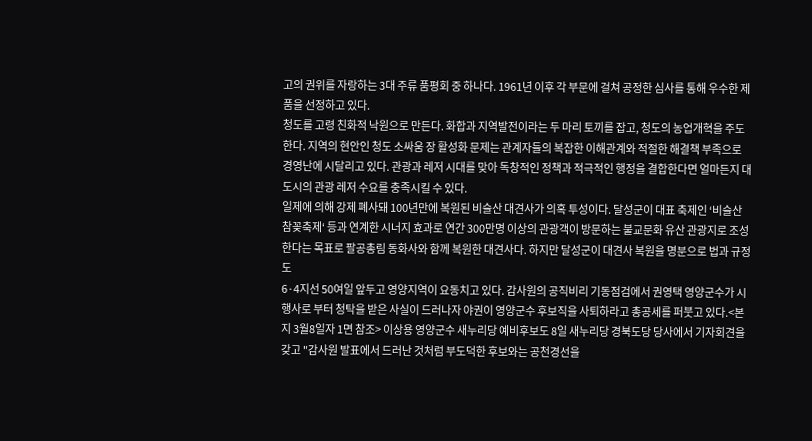고의 권위를 자랑하는 3대 주류 품평회 중 하나다. 1961년 이후 각 부문에 걸쳐 공정한 심사를 통해 우수한 제품을 선정하고 있다.
청도를 고령 친화적 낙원으로 만든다. 화합과 지역발전이라는 두 마리 토끼를 잡고, 청도의 농업개혁을 주도한다. 지역의 현안인 청도 소싸움 장 활성화 문제는 관계자들의 복잡한 이해관계와 적절한 해결책 부족으로 경영난에 시달리고 있다. 관광과 레저 시대를 맞아 독창적인 정책과 적극적인 행정을 결합한다면 얼마든지 대도시의 관광 레저 수요를 충족시킬 수 있다.
일제에 의해 강제 폐사돼 100년만에 복원된 비슬산 대견사가 의혹 투성이다. 달성군이 대표 축제인 ‘비슬산 참꽂축제‘ 등과 연계한 시너지 효과로 연간 300만명 이상의 관광객이 방문하는 불교문화 유산 관광지로 조성한다는 목표로 팔공총림 동화사와 함께 복원한 대견사다. 하지만 달성군이 대견사 복원을 명분으로 법과 규정도
6·4지선 50여일 앞두고 영양지역이 요동치고 있다. 감사원의 공직비리 기동점검에서 권영택 영양군수가 시행사로 부터 청탁을 받은 사실이 드러나자 야권이 영양군수 후보직을 사퇴하라고 총공세를 퍼붓고 있다.<본지 3월8일자 1면 참조> 이상용 영양군수 새누리당 예비후보도 8일 새누리당 경북도당 당사에서 기자회견을 갖고 "감사원 발표에서 드러난 것처럼 부도덕한 후보와는 공천경선을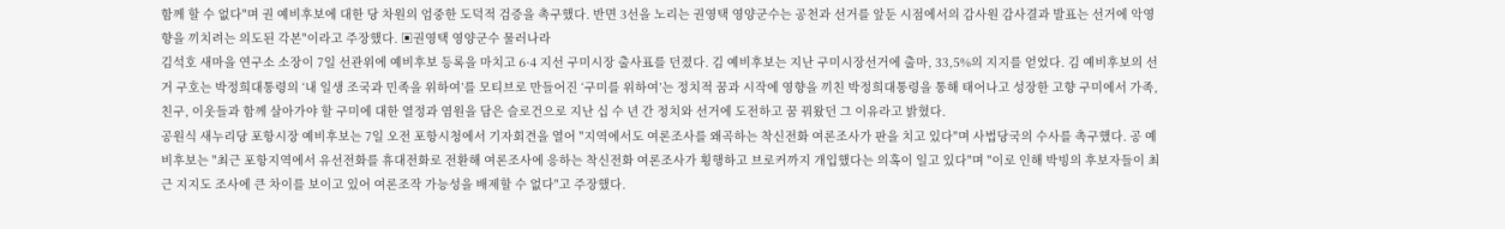함께 할 수 없다"며 권 예비후보에 대한 당 차원의 엄중한 도덕적 검증을 촉구했다. 반면 3선을 노리는 권영택 영양군수는 공천과 선거를 앞둔 시점에서의 감사원 감사결과 발표는 선거에 악영향을 끼치려는 의도된 각본"이라고 주장했다. ▣권영택 영양군수 물러나라
김석호 새마을 연구소 소장이 7일 선관위에 예비후보 등록을 마치고 6·4 지선 구미시장 출사표를 던졌다. 김 예비후보는 지난 구미시장선거에 출마, 33,5%의 지지를 얻었다. 김 예비후보의 선거 구호는 박정희대통령의 ‘내 일생 조국과 민족을 위하여’를 모티브로 만들어진 ‘구미를 위하여’는 정치적 꿈과 시작에 영향을 끼친 박정희대통령을 통해 태어나고 성장한 고향 구미에서 가족, 친구, 이웃들과 함께 살아가야 할 구미에 대한 열정과 염원을 담은 슬로건으로 지난 십 수 년 간 정치와 선거에 도전하고 꿈 꿔왔던 그 이유라고 밝혔다.
공원식 새누리당 포항시장 예비후보는 7일 오전 포항시청에서 기자회견을 열어 "지역에서도 여론조사를 왜곡하는 착신전화 여론조사가 판을 치고 있다"며 사법당국의 수사를 촉구했다. 공 예비후보는 "최근 포항지역에서 유선전화를 휴대전화로 전환해 여론조사에 응하는 착신전화 여론조사가 횡행하고 브로커까지 개입했다는 의혹이 일고 있다"며 "이로 인해 박빙의 후보자들이 최근 지지도 조사에 큰 차이를 보이고 있어 여론조작 가능성을 배제할 수 없다"고 주장했다.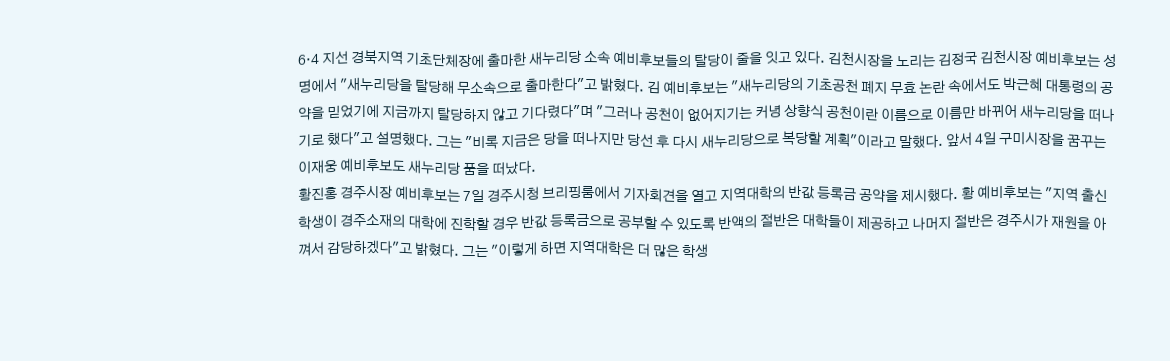6·4 지선 경북지역 기초단체장에 출마한 새누리당 소속 예비후보들의 탈당이 줄을 잇고 있다. 김천시장을 노리는 김정국 김천시장 예비후보는 성명에서 "새누리당을 탈당해 무소속으로 출마한다"고 밝혔다. 김 예비후보는 "새누리당의 기초공천 폐지 무효 논란 속에서도 박근혜 대통령의 공약을 믿었기에 지금까지 탈당하지 않고 기다렸다"며 "그러나 공천이 없어지기는 커녕 상향식 공천이란 이름으로 이름만 바뀌어 새누리당을 떠나기로 했다"고 설명했다. 그는 "비록 지금은 당을 떠나지만 당선 후 다시 새누리당으로 복당할 계획"이라고 말했다. 앞서 4일 구미시장을 꿈꾸는 이재웅 예비후보도 새누리당 품을 떠났다.
황진홍 경주시장 예비후보는 7일 경주시청 브리핑룸에서 기자회견을 열고 지역대학의 반값 등록금 공약을 제시했다. 황 예비후보는 "지역 출신학생이 경주소재의 대학에 진학할 경우 반값 등록금으로 공부할 수 있도록 반액의 절반은 대학들이 제공하고 나머지 절반은 경주시가 재원을 아껴서 감당하겠다"고 밝혔다. 그는 "이렇게 하면 지역대학은 더 많은 학생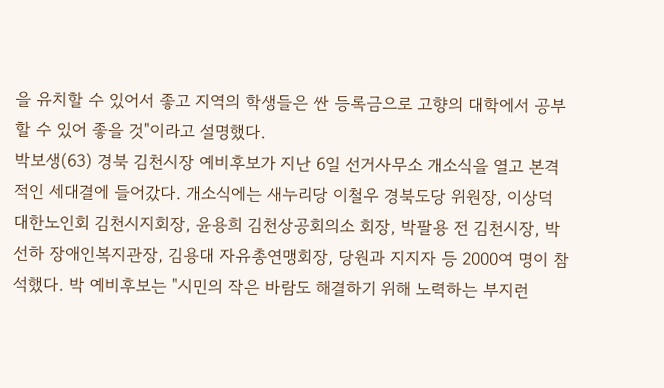을 유치할 수 있어서 좋고 지역의 학생들은 싼 등록금으로 고향의 대학에서 공부할 수 있어 좋을 것"이라고 설명했다.
박보생(63) 경북 김천시장 예비후보가 지난 6일 선거사무소 개소식을 열고 본격적인 세대결에 들어갔다. 개소식에는 새누리당 이철우 경북도당 위원장, 이상덕 대한노인회 김천시지회장, 윤용희 김천상공회의소 회장, 박팔용 전 김천시장, 박선하 장애인복지관장, 김용대 자유총연맹회장, 당원과 지지자 등 2000여 명이 참석했다. 박 예비후보는 "시민의 작은 바람도 해결하기 위해 노력하는 부지런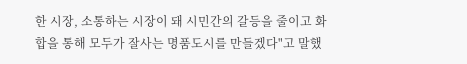한 시장, 소통하는 시장이 돼 시민간의 갈등을 줄이고 화합을 통해 모두가 잘사는 명품도시를 만들겠다"고 말했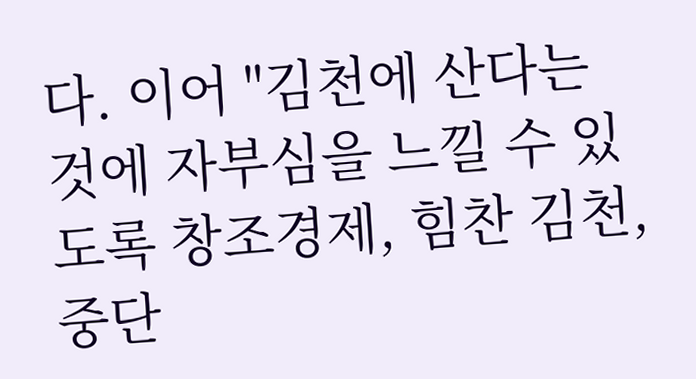다. 이어 "김천에 산다는 것에 자부심을 느낄 수 있도록 창조경제, 힘찬 김천, 중단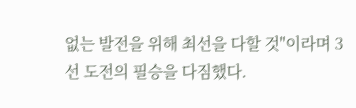없는 발전을 위해 최선을 다할 것"이라며 3선 도전의 필승을 다짐했다.